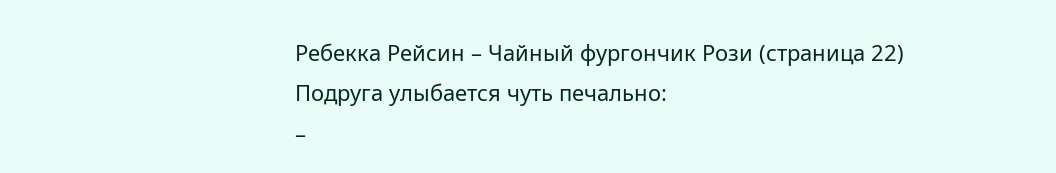Ребекка Рейсин – Чайный фургончик Рози (страница 22)
Подруга улыбается чуть печально:
–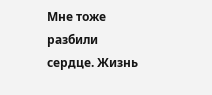Мне тоже разбили сердце. Жизнь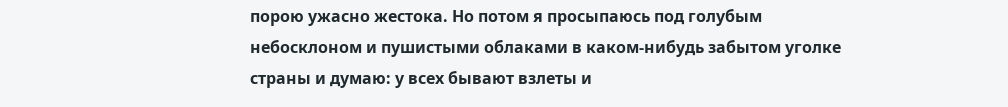порою ужасно жестока. Но потом я просыпаюсь под голубым небосклоном и пушистыми облаками в каком-нибудь забытом уголке страны и думаю: у всех бывают взлеты и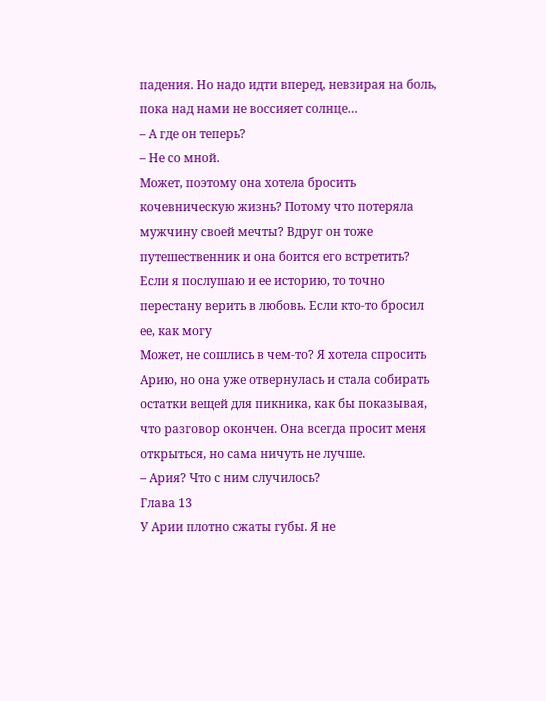падения. Но надо идти вперед, невзирая на боль, пока над нами не воссияет солнце…
– А где он теперь?
– Не со мной.
Может, поэтому она хотела бросить кочевническую жизнь? Потому что потеряла мужчину своей мечты? Вдруг он тоже путешественник и она боится его встретить? Если я послушаю и ее историю, то точно перестану верить в любовь. Если кто-то бросил ее, как могу
Может, не сошлись в чем-то? Я хотела спросить Арию, но она уже отвернулась и стала собирать остатки вещей для пикника, как бы показывая, что разговор окончен. Она всегда просит меня открыться, но сама ничуть не лучше.
– Ария? Что с ним случилось?
Глава 13
У Арии плотно сжаты губы. Я не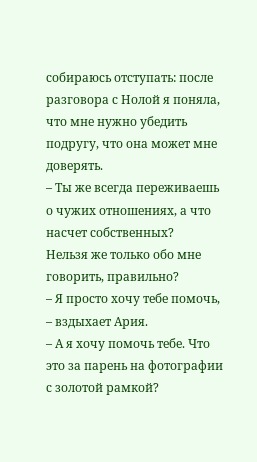собираюсь отступать: после разговора с Нолой я поняла, что мне нужно убедить подругу, что она может мне доверять.
– Ты же всегда переживаешь о чужих отношениях, а что насчет собственных?
Нельзя же только обо мне говорить, правильно?
– Я просто хочу тебе помочь, – вздыхает Ария.
– А я хочу помочь тебе. Что это за парень на фотографии с золотой рамкой?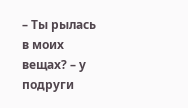– Ты рылась в моих вещах? – у подруги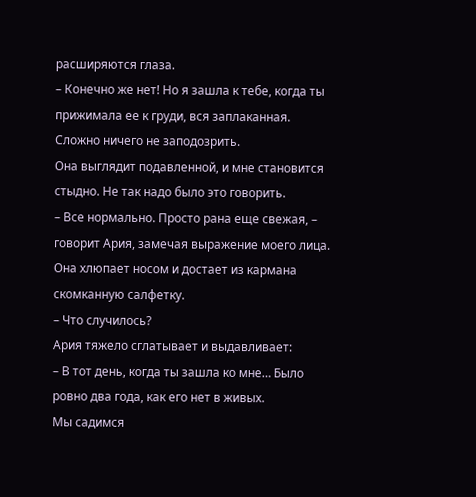расширяются глаза.
– Конечно же нет! Но я зашла к тебе, когда ты прижимала ее к груди, вся заплаканная. Сложно ничего не заподозрить.
Она выглядит подавленной, и мне становится стыдно. Не так надо было это говорить.
– Все нормально. Просто рана еще свежая, – говорит Ария, замечая выражение моего лица. Она хлюпает носом и достает из кармана скомканную салфетку.
– Что случилось?
Ария тяжело сглатывает и выдавливает:
– В тот день, когда ты зашла ко мне… Было ровно два года, как его нет в живых.
Мы садимся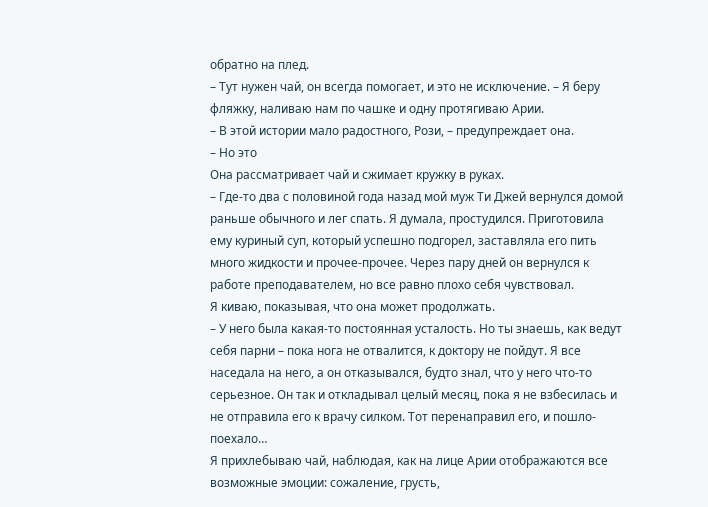обратно на плед.
– Тут нужен чай, он всегда помогает, и это не исключение. – Я беру фляжку, наливаю нам по чашке и одну протягиваю Арии.
– В этой истории мало радостного, Рози, – предупреждает она.
– Но это
Она рассматривает чай и сжимает кружку в руках.
– Где-то два с половиной года назад мой муж Ти Джей вернулся домой раньше обычного и лег спать. Я думала, простудился. Приготовила ему куриный суп, который успешно подгорел, заставляла его пить много жидкости и прочее-прочее. Через пару дней он вернулся к работе преподавателем, но все равно плохо себя чувствовал.
Я киваю, показывая, что она может продолжать.
– У него была какая-то постоянная усталость. Но ты знаешь, как ведут себя парни – пока нога не отвалится, к доктору не пойдут. Я все наседала на него, а он отказывался, будто знал, что у него что-то серьезное. Он так и откладывал целый месяц, пока я не взбесилась и не отправила его к врачу силком. Тот перенаправил его, и пошло-поехало…
Я прихлебываю чай, наблюдая, как на лице Арии отображаются все возможные эмоции: сожаление, грусть,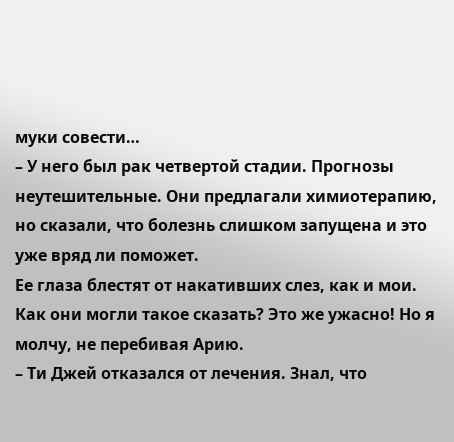муки совести…
– У него был рак четвертой стадии. Прогнозы неутешительные. Они предлагали химиотерапию, но сказали, что болезнь слишком запущена и это уже вряд ли поможет.
Ее глаза блестят от накативших слез, как и мои. Как они могли такое сказать? Это же ужасно! Но я молчу, не перебивая Арию.
– Ти Джей отказался от лечения. Знал, что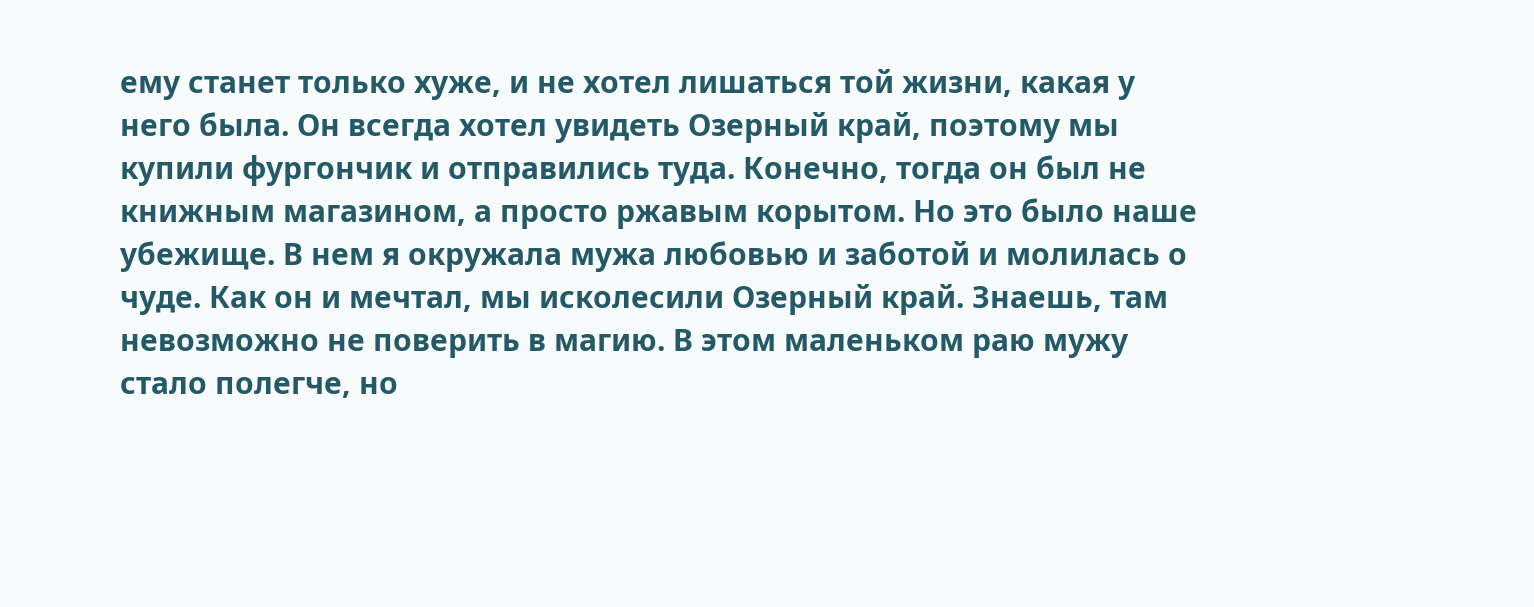ему станет только хуже, и не хотел лишаться той жизни, какая у него была. Он всегда хотел увидеть Озерный край, поэтому мы купили фургончик и отправились туда. Конечно, тогда он был не книжным магазином, а просто ржавым корытом. Но это было наше убежище. В нем я окружала мужа любовью и заботой и молилась о чуде. Как он и мечтал, мы исколесили Озерный край. Знаешь, там невозможно не поверить в магию. В этом маленьком раю мужу стало полегче, но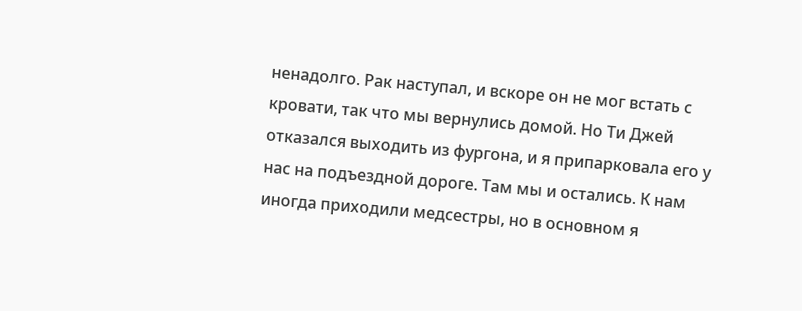ненадолго. Рак наступал, и вскоре он не мог встать с кровати, так что мы вернулись домой. Но Ти Джей отказался выходить из фургона, и я припарковала его у нас на подъездной дороге. Там мы и остались. К нам иногда приходили медсестры, но в основном я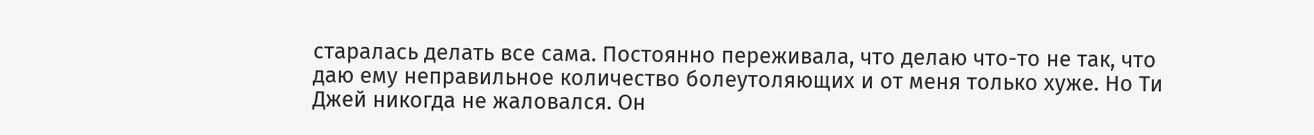старалась делать все сама. Постоянно переживала, что делаю что-то не так, что даю ему неправильное количество болеутоляющих и от меня только хуже. Но Ти Джей никогда не жаловался. Он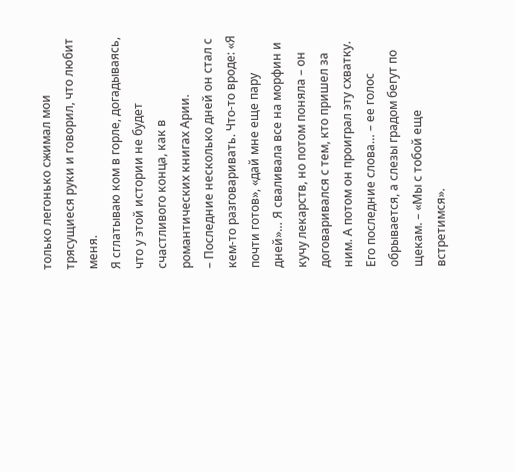только легонько сжимал мои трясущиеся руки и говорил, что любит меня.
Я сглатываю ком в горле, догадываясь, что у этой истории не будет счастливого конца, как в романтических книгах Арии.
– Последние несколько дней он стал с кем-то разговаривать. Что-то вроде: «Я почти готов», «дай мне еще пару дней»… Я сваливала все на морфин и кучу лекарств, но потом поняла – он договаривался с тем, кто пришел за ним. А потом он проиграл эту схватку. Его последние слова… – ее голос обрывается, а слезы градом бегут по щекам. – «Мы с тобой еще встретимся».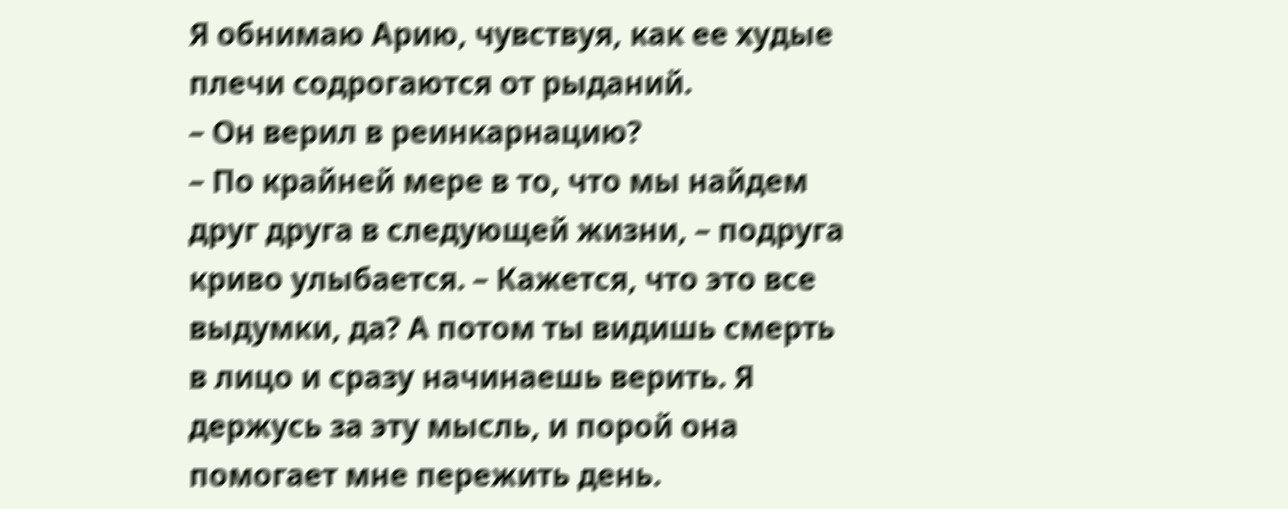Я обнимаю Арию, чувствуя, как ее худые плечи содрогаются от рыданий.
– Он верил в реинкарнацию?
– По крайней мере в то, что мы найдем друг друга в следующей жизни, – подруга криво улыбается. – Кажется, что это все выдумки, да? А потом ты видишь смерть в лицо и сразу начинаешь верить. Я держусь за эту мысль, и порой она помогает мне пережить день.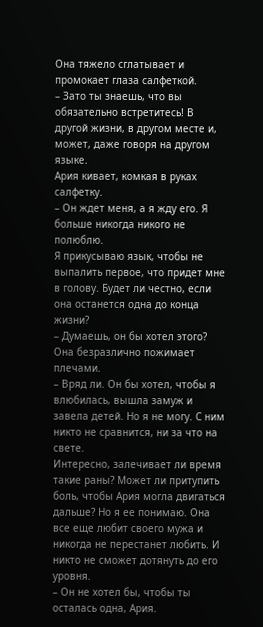Она тяжело сглатывает и промокает глаза салфеткой.
– Зато ты знаешь, что вы обязательно встретитесь! В другой жизни, в другом месте и, может, даже говоря на другом языке.
Ария кивает, комкая в руках салфетку.
– Он ждет меня, а я жду его. Я больше никогда никого не полюблю.
Я прикусываю язык, чтобы не выпалить первое, что придет мне в голову. Будет ли честно, если она останется одна до конца жизни?
– Думаешь, он бы хотел этого?
Она безразлично пожимает плечами.
– Вряд ли. Он бы хотел, чтобы я влюбилась, вышла замуж и завела детей. Но я не могу. С ним никто не сравнится, ни за что на свете.
Интересно, залечивает ли время такие раны? Может ли притупить боль, чтобы Ария могла двигаться дальше? Но я ее понимаю. Она все еще любит своего мужа и никогда не перестанет любить. И никто не сможет дотянуть до его уровня.
– Он не хотел бы, чтобы ты осталась одна, Ария.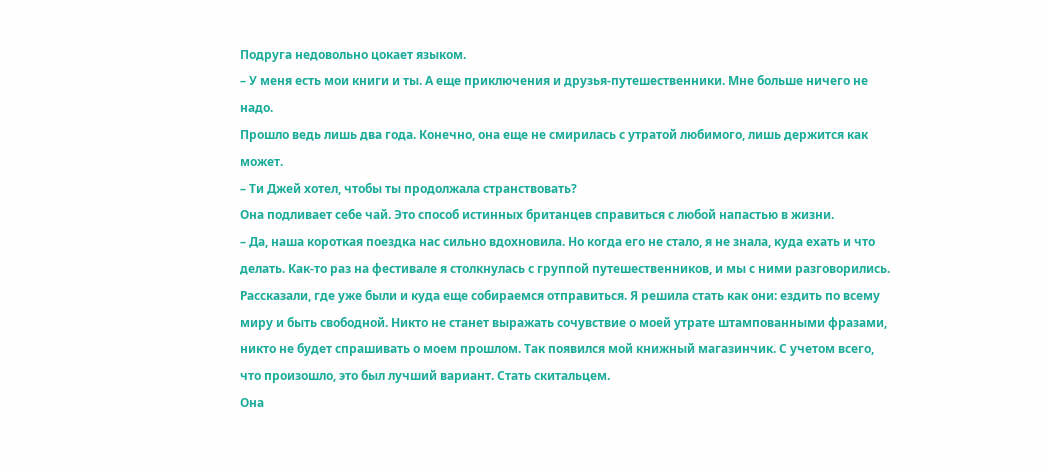Подруга недовольно цокает языком.
– У меня есть мои книги и ты. А еще приключения и друзья-путешественники. Мне больше ничего не надо.
Прошло ведь лишь два года. Конечно, она еще не смирилась с утратой любимого, лишь держится как может.
– Ти Джей хотел, чтобы ты продолжала странствовать?
Она подливает себе чай. Это способ истинных британцев справиться с любой напастью в жизни.
– Да, наша короткая поездка нас сильно вдохновила. Но когда его не стало, я не знала, куда ехать и что делать. Как-то раз на фестивале я столкнулась с группой путешественников, и мы с ними разговорились. Рассказали, где уже были и куда еще собираемся отправиться. Я решила стать как они: ездить по всему миру и быть свободной. Никто не станет выражать сочувствие о моей утрате штампованными фразами, никто не будет спрашивать о моем прошлом. Так появился мой книжный магазинчик. С учетом всего, что произошло, это был лучший вариант. Стать скитальцем.
Она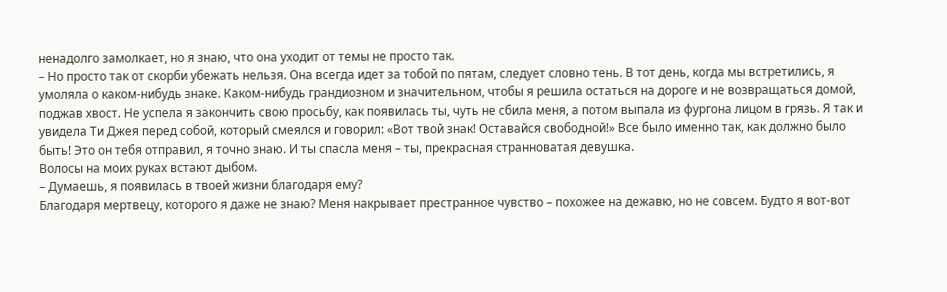ненадолго замолкает, но я знаю, что она уходит от темы не просто так.
– Но просто так от скорби убежать нельзя. Она всегда идет за тобой по пятам, следует словно тень. В тот день, когда мы встретились, я умоляла о каком-нибудь знаке. Каком-нибудь грандиозном и значительном, чтобы я решила остаться на дороге и не возвращаться домой, поджав хвост. Не успела я закончить свою просьбу, как появилась ты, чуть не сбила меня, а потом выпала из фургона лицом в грязь. Я так и увидела Ти Джея перед собой, который смеялся и говорил: «Вот твой знак! Оставайся свободной!» Все было именно так, как должно было быть! Это он тебя отправил, я точно знаю. И ты спасла меня – ты, прекрасная странноватая девушка.
Волосы на моих руках встают дыбом.
– Думаешь, я появилась в твоей жизни благодаря ему?
Благодаря мертвецу, которого я даже не знаю? Меня накрывает престранное чувство – похожее на дежавю, но не совсем. Будто я вот-вот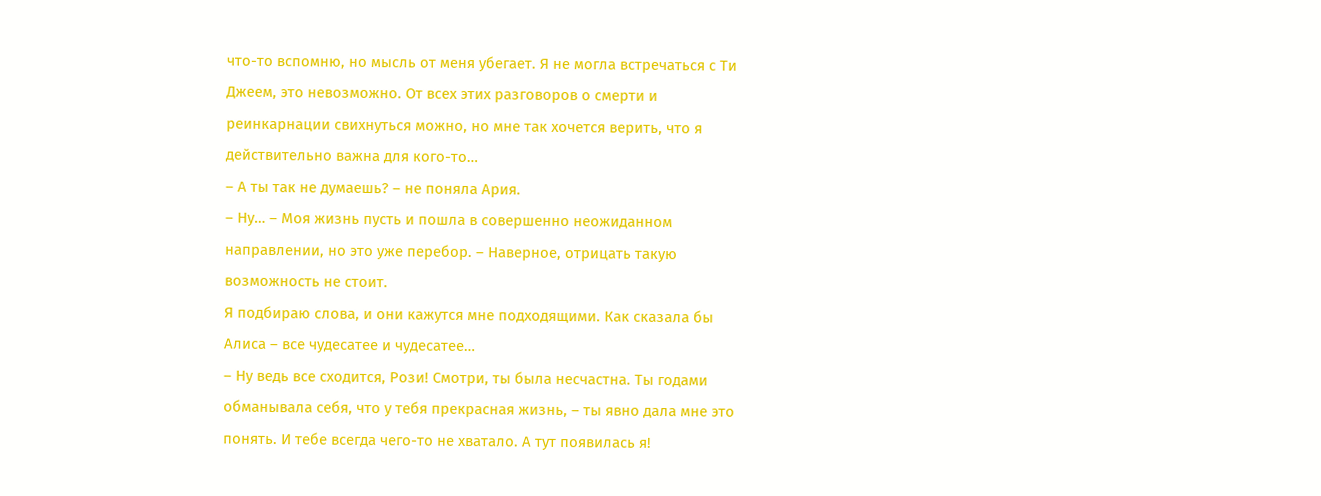что-то вспомню, но мысль от меня убегает. Я не могла встречаться с Ти Джеем, это невозможно. От всех этих разговоров о смерти и реинкарнации свихнуться можно, но мне так хочется верить, что я действительно важна для кого-то…
– А ты так не думаешь? – не поняла Ария.
– Ну… – Моя жизнь пусть и пошла в совершенно неожиданном направлении, но это уже перебор. – Наверное, отрицать такую возможность не стоит.
Я подбираю слова, и они кажутся мне подходящими. Как сказала бы Алиса – все чудесатее и чудесатее…
– Ну ведь все сходится, Рози! Смотри, ты была несчастна. Ты годами обманывала себя, что у тебя прекрасная жизнь, – ты явно дала мне это понять. И тебе всегда чего-то не хватало. А тут появилась я!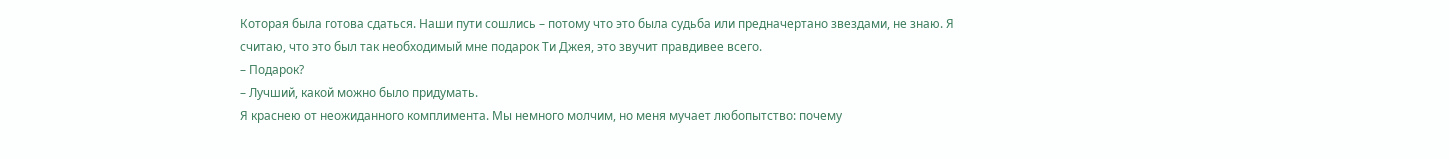Которая была готова сдаться. Наши пути сошлись – потому что это была судьба или предначертано звездами, не знаю. Я считаю, что это был так необходимый мне подарок Ти Джея, это звучит правдивее всего.
– Подарок?
– Лучший, какой можно было придумать.
Я краснею от неожиданного комплимента. Мы немного молчим, но меня мучает любопытство: почему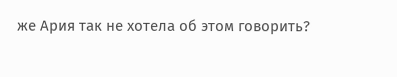же Ария так не хотела об этом говорить?